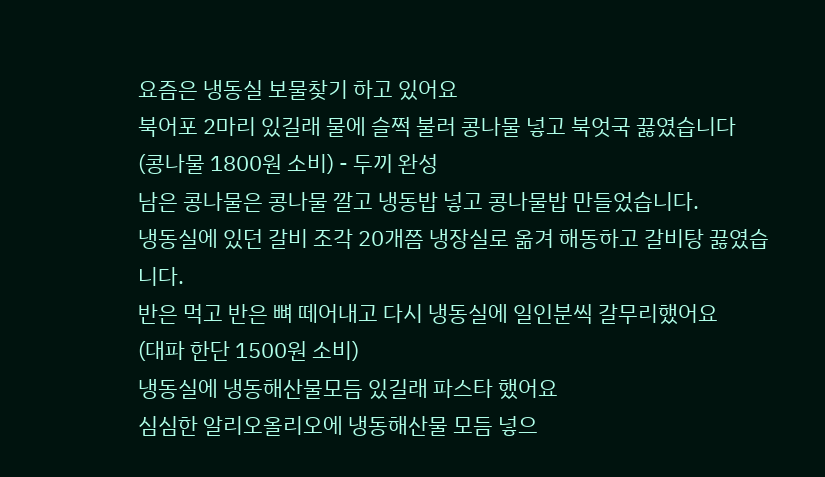요즘은 냉동실 보물찾기 하고 있어요
북어포 2마리 있길래 물에 슬쩍 불러 콩나물 넣고 북엇국 끓였습니다
(콩나물 1800원 소비) - 두끼 완성
남은 콩나물은 콩나물 깔고 냉동밥 넣고 콩나물밥 만들었습니다.
냉동실에 있던 갈비 조각 20개쯤 냉장실로 옮겨 해동하고 갈비탕 끓였습니다.
반은 먹고 반은 뼈 떼어내고 다시 냉동실에 일인분씩 갈무리했어요
(대파 한단 1500원 소비)
냉동실에 냉동해산물모듬 있길래 파스타 했어요
심심한 알리오올리오에 냉동해산물 모듬 넣으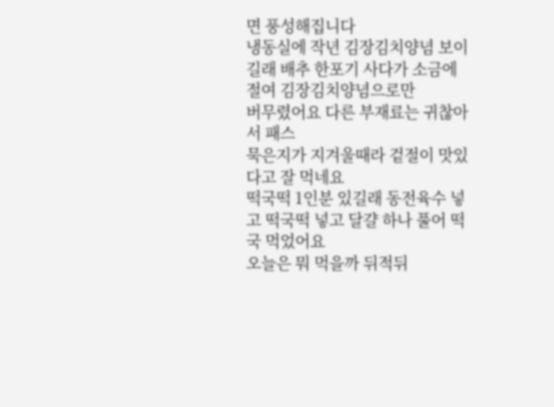면 풍성해집니다
냉동실에 작년 김장김치양념 보이길래 배추 한포기 사다가 소금에 절여 김장김치양념으로만
버무렸어요 다른 부재료는 귀찮아서 패스
묵은지가 지겨울때라 겉절이 맛있다고 잘 먹네요
떡국떡 1인분 있길래 동전육수 넣고 떡국떡 넣고 달걀 하나 풀어 떡국 먹었어요
오늘은 뭐 먹을까 뒤적뒤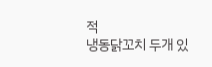적
냉동닭꼬치 두개 있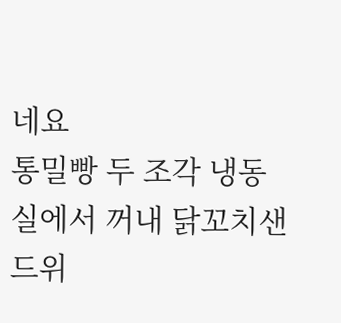네요
통밀빵 두 조각 냉동실에서 꺼내 닭꼬치샌드위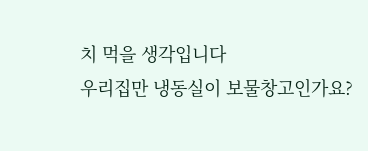치 먹을 생각입니다
우리집만 냉동실이 보물창고인가요?